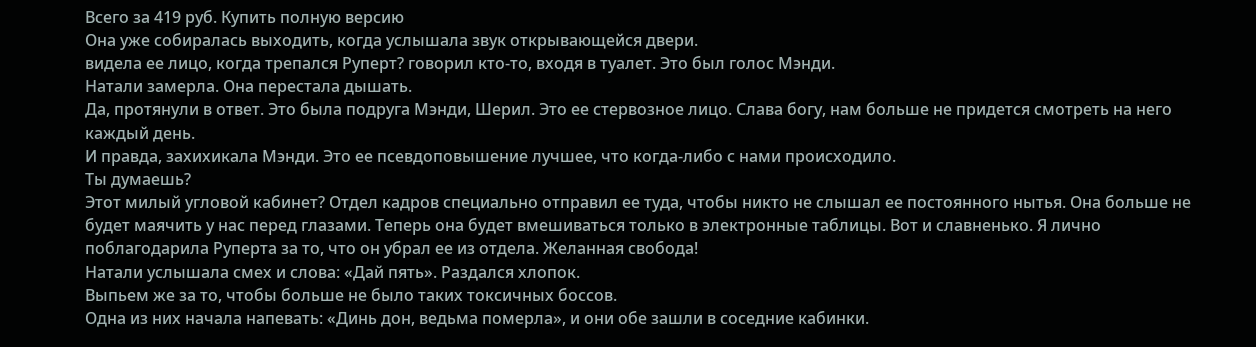Всего за 419 руб. Купить полную версию
Она уже собиралась выходить, когда услышала звук открывающейся двери.
видела ее лицо, когда трепался Руперт? говорил кто-то, входя в туалет. Это был голос Мэнди.
Натали замерла. Она перестала дышать.
Да, протянули в ответ. Это была подруга Мэнди, Шерил. Это ее стервозное лицо. Слава богу, нам больше не придется смотреть на него каждый день.
И правда, захихикала Мэнди. Это ее псевдоповышение лучшее, что когда-либо с нами происходило.
Ты думаешь?
Этот милый угловой кабинет? Отдел кадров специально отправил ее туда, чтобы никто не слышал ее постоянного нытья. Она больше не будет маячить у нас перед глазами. Теперь она будет вмешиваться только в электронные таблицы. Вот и славненько. Я лично поблагодарила Руперта за то, что он убрал ее из отдела. Желанная свобода!
Натали услышала смех и слова: «Дай пять». Раздался хлопок.
Выпьем же за то, чтобы больше не было таких токсичных боссов.
Одна из них начала напевать: «Динь дон, ведьма померла», и они обе зашли в соседние кабинки.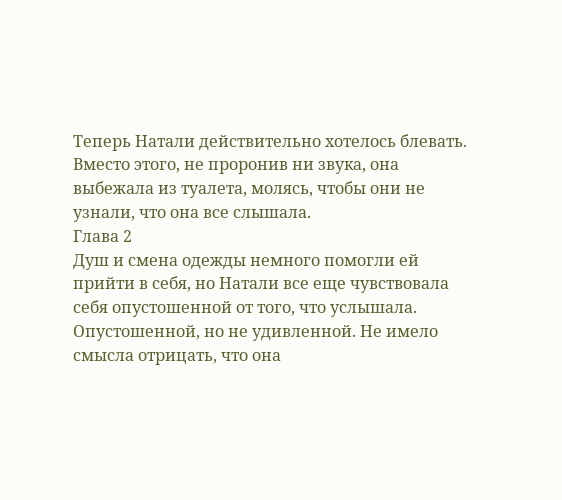Теперь Натали действительно хотелось блевать. Вместо этого, не проронив ни звука, она выбежала из туалета, молясь, чтобы они не узнали, что она все слышала.
Глава 2
Душ и смена одежды немного помогли ей прийти в себя, но Натали все еще чувствовала себя опустошенной от того, что услышала. Опустошенной, но не удивленной. Не имело смысла отрицать, что она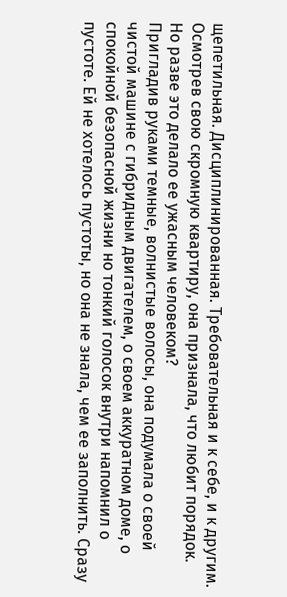щепетильная. Дисциплинированная. Требовательная и к себе, и к другим.
Осмотрев свою скромную квартиру, она признала, что любит порядок.
Но разве это делало ее ужасным человеком?
Пригладив руками темные, волнистые волосы, она подумала о своей чистой машине с гибридным двигателем, о своем аккуратном доме, о спокойной безопасной жизни но тонкий голосок внутри напомнил о пустоте. Ей не хотелось пустоты, но она не знала, чем ее заполнить. Сразу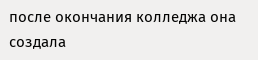после окончания колледжа она создала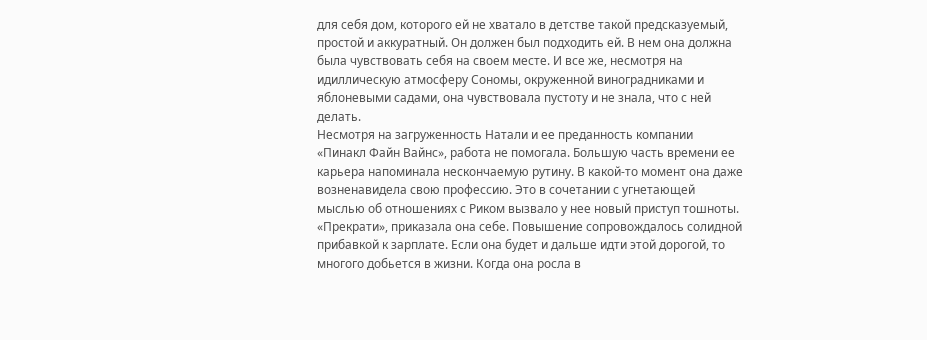для себя дом, которого ей не хватало в детстве такой предсказуемый, простой и аккуратный. Он должен был подходить ей. В нем она должна была чувствовать себя на своем месте. И все же, несмотря на идиллическую атмосферу Сономы, окруженной виноградниками и яблоневыми садами, она чувствовала пустоту и не знала, что с ней делать.
Несмотря на загруженность Натали и ее преданность компании «Пинакл Файн Вайнс», работа не помогала. Большую часть времени ее карьера напоминала нескончаемую рутину. В какой-то момент она даже возненавидела свою профессию. Это в сочетании с угнетающей мыслью об отношениях с Риком вызвало у нее новый приступ тошноты.
«Прекрати», приказала она себе. Повышение сопровождалось солидной прибавкой к зарплате. Если она будет и дальше идти этой дорогой, то многого добьется в жизни. Когда она росла в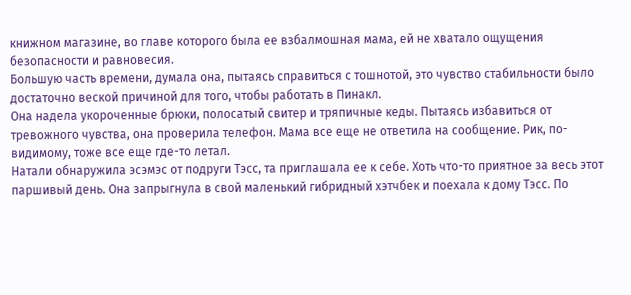книжном магазине, во главе которого была ее взбалмошная мама, ей не хватало ощущения безопасности и равновесия.
Большую часть времени, думала она, пытаясь справиться с тошнотой, это чувство стабильности было достаточно веской причиной для того, чтобы работать в Пинакл.
Она надела укороченные брюки, полосатый свитер и тряпичные кеды. Пытаясь избавиться от тревожного чувства, она проверила телефон. Мама все еще не ответила на сообщение. Рик, по-видимому, тоже все еще где-то летал.
Натали обнаружила эсэмэс от подруги Тэсс, та приглашала ее к себе. Хоть что-то приятное за весь этот паршивый день. Она запрыгнула в свой маленький гибридный хэтчбек и поехала к дому Тэсс. По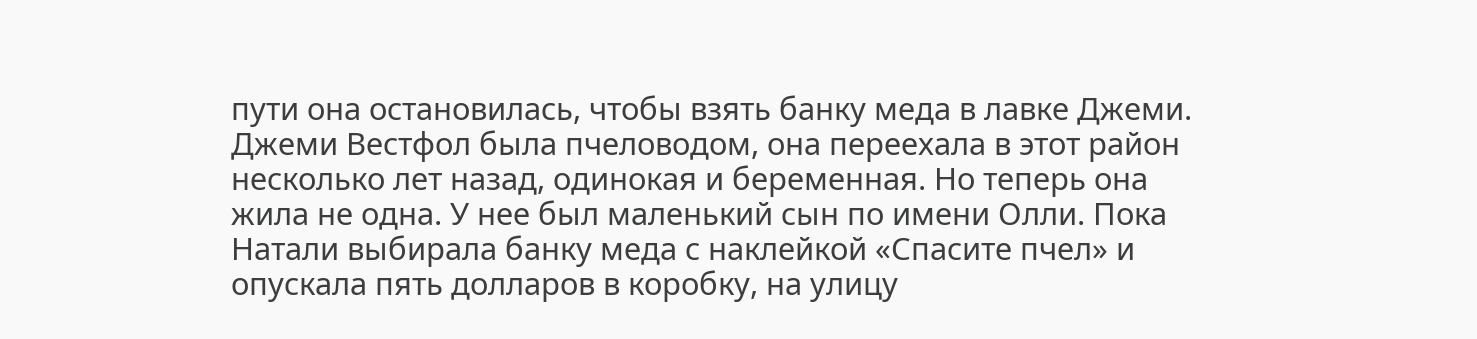пути она остановилась, чтобы взять банку меда в лавке Джеми. Джеми Вестфол была пчеловодом, она переехала в этот район несколько лет назад, одинокая и беременная. Но теперь она жила не одна. У нее был маленький сын по имени Олли. Пока Натали выбирала банку меда с наклейкой «Спасите пчел» и опускала пять долларов в коробку, на улицу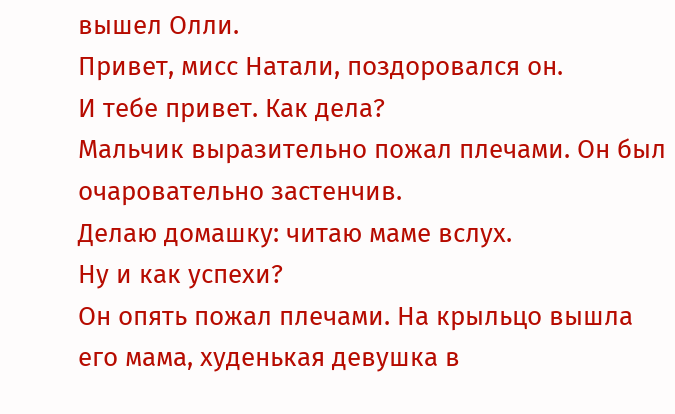вышел Олли.
Привет, мисс Натали, поздоровался он.
И тебе привет. Как дела?
Мальчик выразительно пожал плечами. Он был очаровательно застенчив.
Делаю домашку: читаю маме вслух.
Ну и как успехи?
Он опять пожал плечами. На крыльцо вышла его мама, худенькая девушка в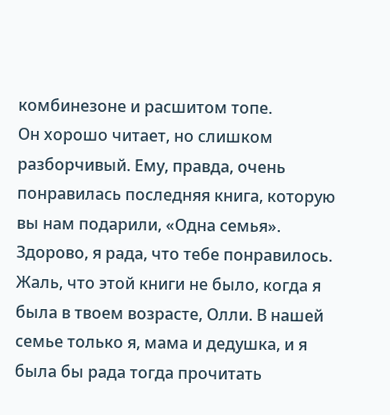комбинезоне и расшитом топе.
Он хорошо читает, но слишком разборчивый. Ему, правда, очень понравилась последняя книга, которую вы нам подарили, «Одна семья».
Здорово, я рада, что тебе понравилось. Жаль, что этой книги не было, когда я была в твоем возрасте, Олли. В нашей семье только я, мама и дедушка, и я была бы рада тогда прочитать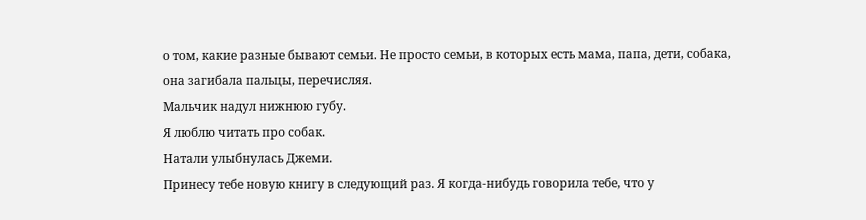о том, какие разные бывают семьи. Не просто семьи, в которых есть мама, папа, дети, собака, она загибала пальцы, перечисляя.
Мальчик надул нижнюю губу.
Я люблю читать про собак.
Натали улыбнулась Джеми.
Принесу тебе новую книгу в следующий раз. Я когда-нибудь говорила тебе, что у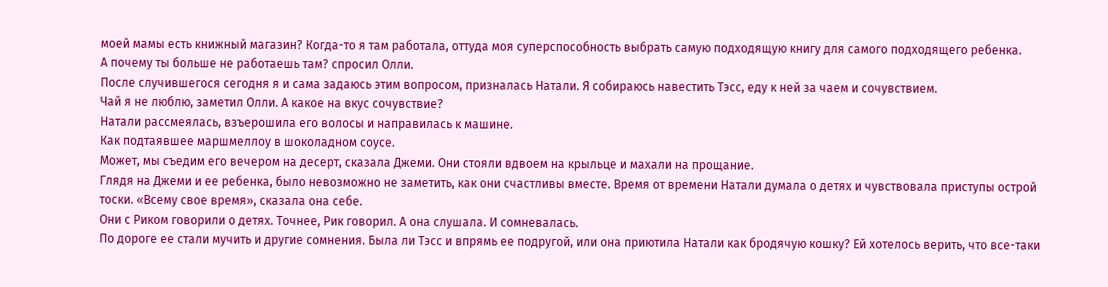моей мамы есть книжный магазин? Когда-то я там работала, оттуда моя суперспособность выбрать самую подходящую книгу для самого подходящего ребенка.
А почему ты больше не работаешь там? спросил Олли.
После случившегося сегодня я и сама задаюсь этим вопросом, призналась Натали. Я собираюсь навестить Тэсс, еду к ней за чаем и сочувствием.
Чай я не люблю, заметил Олли. А какое на вкус сочувствие?
Натали рассмеялась, взъерошила его волосы и направилась к машине.
Как подтаявшее маршмеллоу в шоколадном соусе.
Может, мы съедим его вечером на десерт, сказала Джеми. Они стояли вдвоем на крыльце и махали на прощание.
Глядя на Джеми и ее ребенка, было невозможно не заметить, как они счастливы вместе. Время от времени Натали думала о детях и чувствовала приступы острой тоски. «Всему свое время», сказала она себе.
Они с Риком говорили о детях. Точнее, Рик говорил. А она слушала. И сомневалась.
По дороге ее стали мучить и другие сомнения. Была ли Тэсс и впрямь ее подругой, или она приютила Натали как бродячую кошку? Ей хотелось верить, что все-таки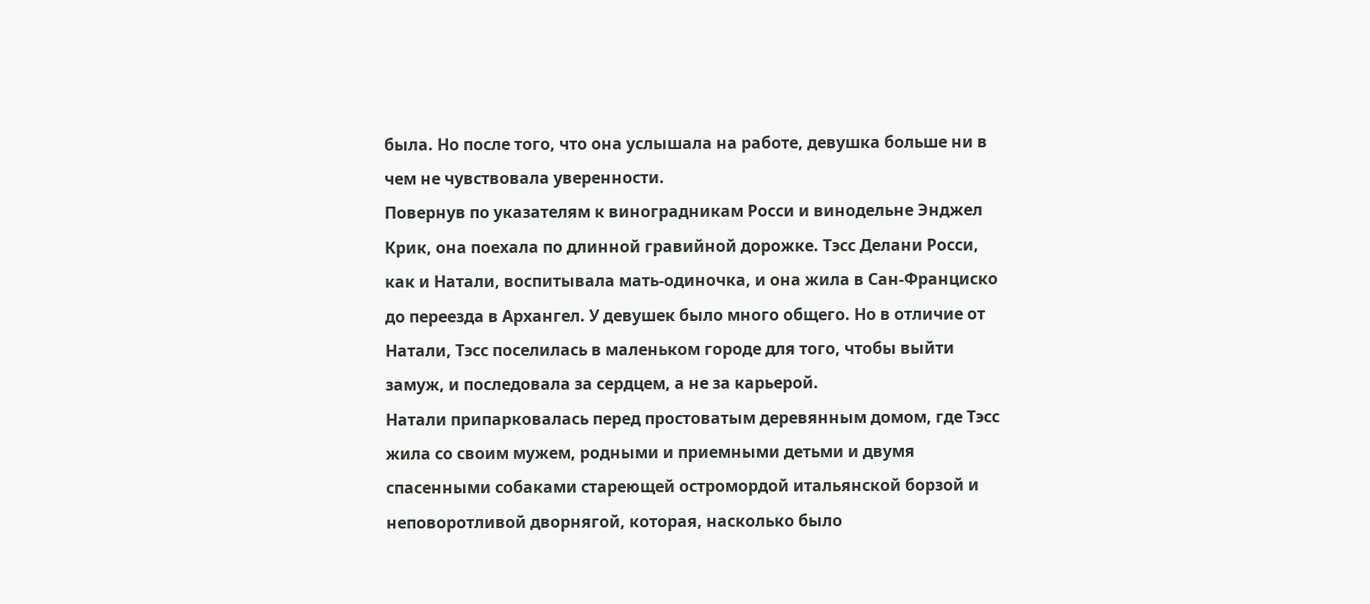была. Но после того, что она услышала на работе, девушка больше ни в чем не чувствовала уверенности.
Повернув по указателям к виноградникам Росси и винодельне Энджел Крик, она поехала по длинной гравийной дорожке. Тэсс Делани Росси, как и Натали, воспитывала мать-одиночка, и она жила в Сан-Франциско до переезда в Архангел. У девушек было много общего. Но в отличие от Натали, Тэсс поселилась в маленьком городе для того, чтобы выйти замуж, и последовала за сердцем, а не за карьерой.
Натали припарковалась перед простоватым деревянным домом, где Тэсс жила со своим мужем, родными и приемными детьми и двумя спасенными собаками стареющей остромордой итальянской борзой и неповоротливой дворнягой, которая, насколько было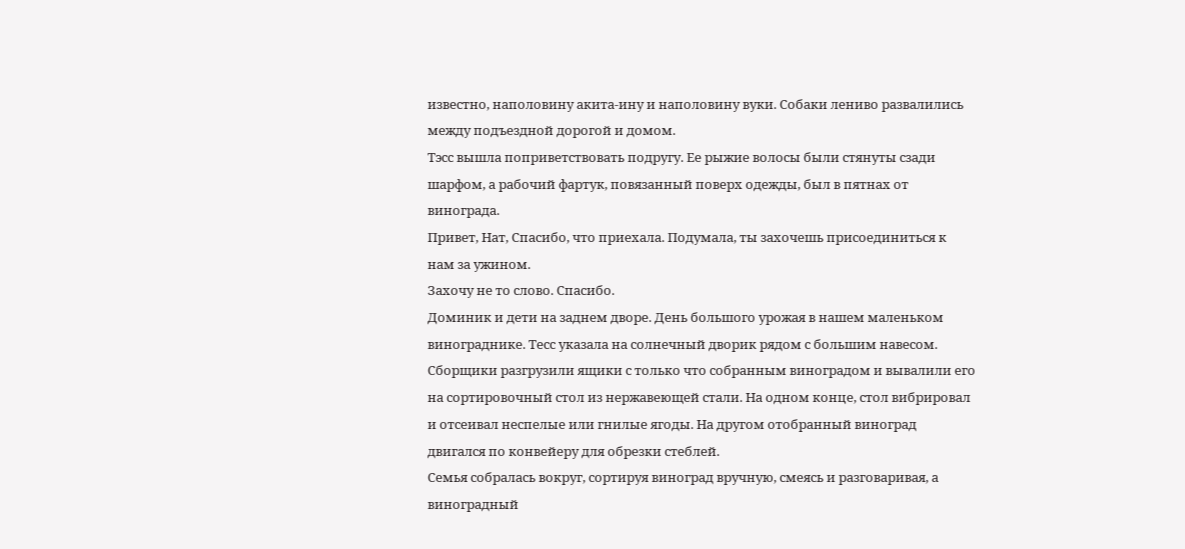известно, наполовину акита-ину и наполовину вуки. Собаки лениво развалились между подъездной дорогой и домом.
Тэсс вышла поприветствовать подругу. Ее рыжие волосы были стянуты сзади шарфом, а рабочий фартук, повязанный поверх одежды, был в пятнах от винограда.
Привет, Нат, Спасибо, что приехала. Подумала, ты захочешь присоединиться к нам за ужином.
Захочу не то слово. Спасибо.
Доминик и дети на заднем дворе. День большого урожая в нашем маленьком винограднике. Тесс указала на солнечный дворик рядом с большим навесом. Сборщики разгрузили ящики с только что собранным виноградом и вывалили его на сортировочный стол из нержавеющей стали. На одном конце, стол вибрировал и отсеивал неспелые или гнилые ягоды. На другом отобранный виноград двигался по конвейеру для обрезки стеблей.
Семья собралась вокруг, сортируя виноград вручную, смеясь и разговаривая, а виноградный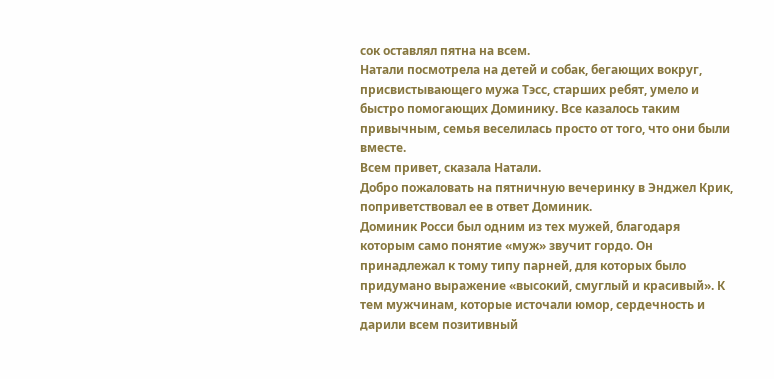сок оставлял пятна на всем.
Натали посмотрела на детей и собак, бегающих вокруг, присвистывающего мужа Тэсс, старших ребят, умело и быстро помогающих Доминику. Все казалось таким привычным, семья веселилась просто от того, что они были вместе.
Всем привет, сказала Натали.
Добро пожаловать на пятничную вечеринку в Энджел Крик, поприветствовал ее в ответ Доминик.
Доминик Росси был одним из тех мужей, благодаря которым само понятие «муж» звучит гордо. Он принадлежал к тому типу парней, для которых было придумано выражение «высокий, смуглый и красивый». К тем мужчинам, которые источали юмор, сердечность и дарили всем позитивный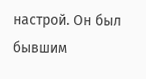настрой. Он был бывшим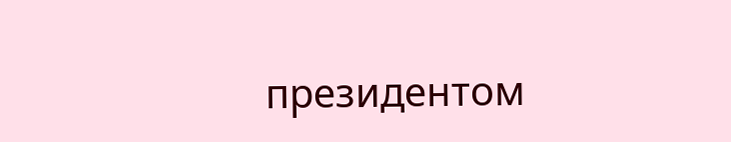президентом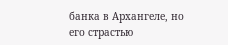банка в Архангеле, но его страстью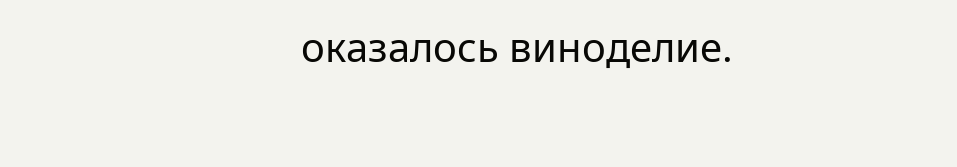оказалось виноделие.